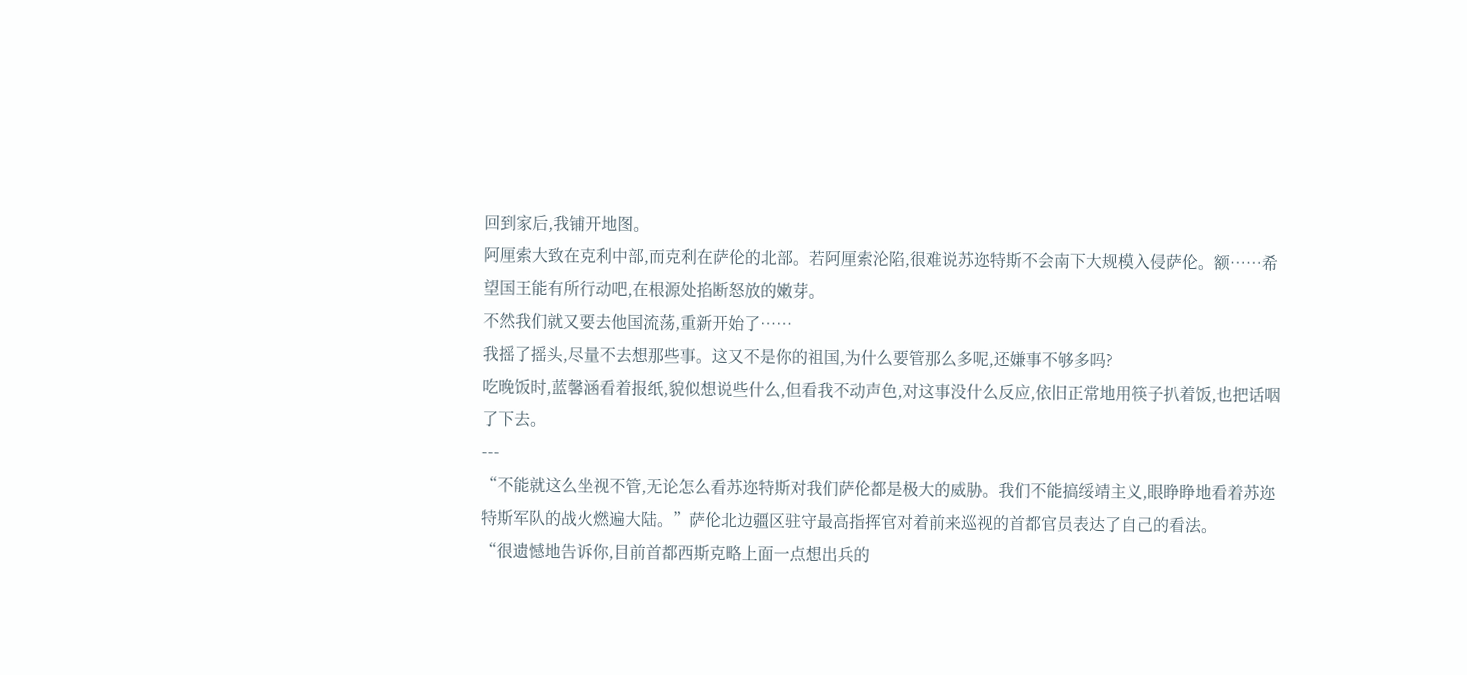回到家后,我铺开地图。
阿厘索大致在克利中部,而克利在萨伦的北部。若阿厘索沦陷,很难说苏迩特斯不会南下大规模入侵萨伦。额……希望国王能有所行动吧,在根源处掐断怒放的嫩芽。
不然我们就又要去他国流荡,重新开始了……
我摇了摇头,尽量不去想那些事。这又不是你的祖国,为什么要管那么多呢,还嫌事不够多吗?
吃晚饭时,蓝馨涵看着报纸,貌似想说些什么,但看我不动声色,对这事没什么反应,依旧正常地用筷子扒着饭,也把话咽了下去。
---
“不能就这么坐视不管,无论怎么看苏迩特斯对我们萨伦都是极大的威胁。我们不能搞绥靖主义,眼睁睁地看着苏迩特斯军队的战火燃遍大陆。”萨伦北边疆区驻守最高指挥官对着前来巡视的首都官员表达了自己的看法。
“很遗憾地告诉你,目前首都西斯克略上面一点想出兵的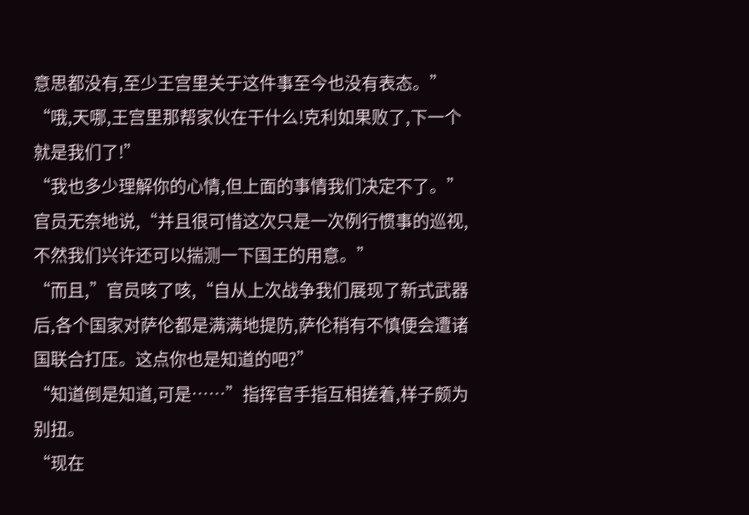意思都没有,至少王宫里关于这件事至今也没有表态。”
“哦,天哪,王宫里那帮家伙在干什么!克利如果败了,下一个就是我们了!”
“我也多少理解你的心情,但上面的事情我们决定不了。”官员无奈地说,“并且很可惜这次只是一次例行惯事的巡视,不然我们兴许还可以揣测一下国王的用意。”
“而且,”官员咳了咳,“自从上次战争我们展现了新式武器后,各个国家对萨伦都是满满地提防,萨伦稍有不慎便会遭诸国联合打压。这点你也是知道的吧?”
“知道倒是知道,可是……”指挥官手指互相搓着,样子颇为别扭。
“现在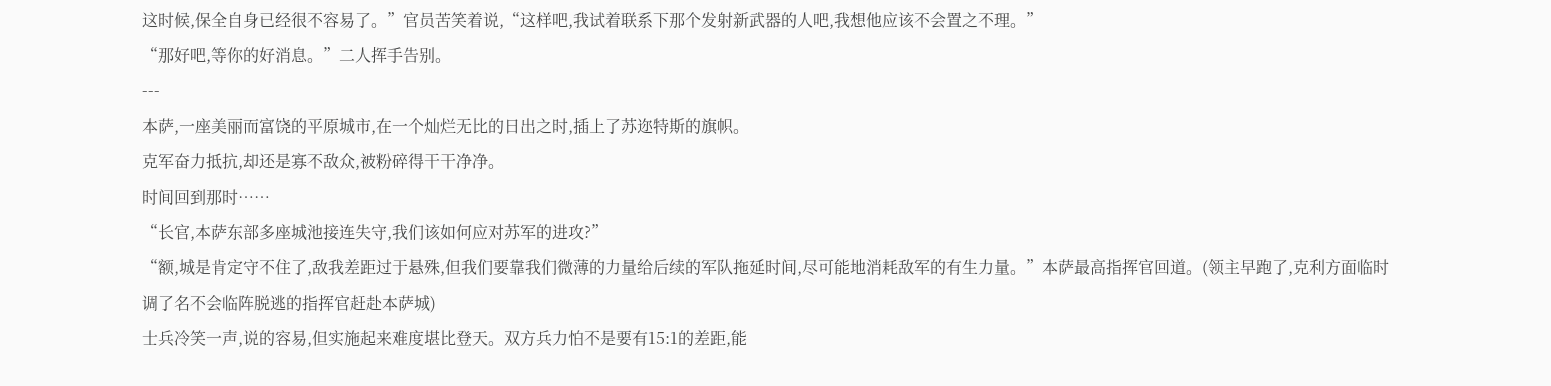这时候,保全自身已经很不容易了。”官员苦笑着说,“这样吧,我试着联系下那个发射新武器的人吧,我想他应该不会置之不理。”
“那好吧,等你的好消息。”二人挥手告别。
---
本萨,一座美丽而富饶的平原城市,在一个灿烂无比的日出之时,插上了苏迩特斯的旗帜。
克军奋力抵抗,却还是寡不敌众,被粉碎得干干净净。
时间回到那时……
“长官,本萨东部多座城池接连失守,我们该如何应对苏军的进攻?”
“额,城是肯定守不住了,敌我差距过于悬殊,但我们要靠我们微薄的力量给后续的军队拖延时间,尽可能地消耗敌军的有生力量。”本萨最高指挥官回道。(领主早跑了,克利方面临时调了名不会临阵脱逃的指挥官赶赴本萨城)
士兵冷笑一声,说的容易,但实施起来难度堪比登天。双方兵力怕不是要有15:1的差距,能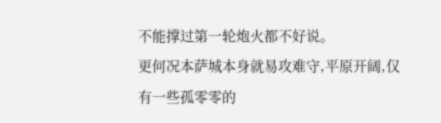不能撑过第一轮炮火都不好说。
更何况本萨城本身就易攻难守,平原开阔,仅有一些孤零零的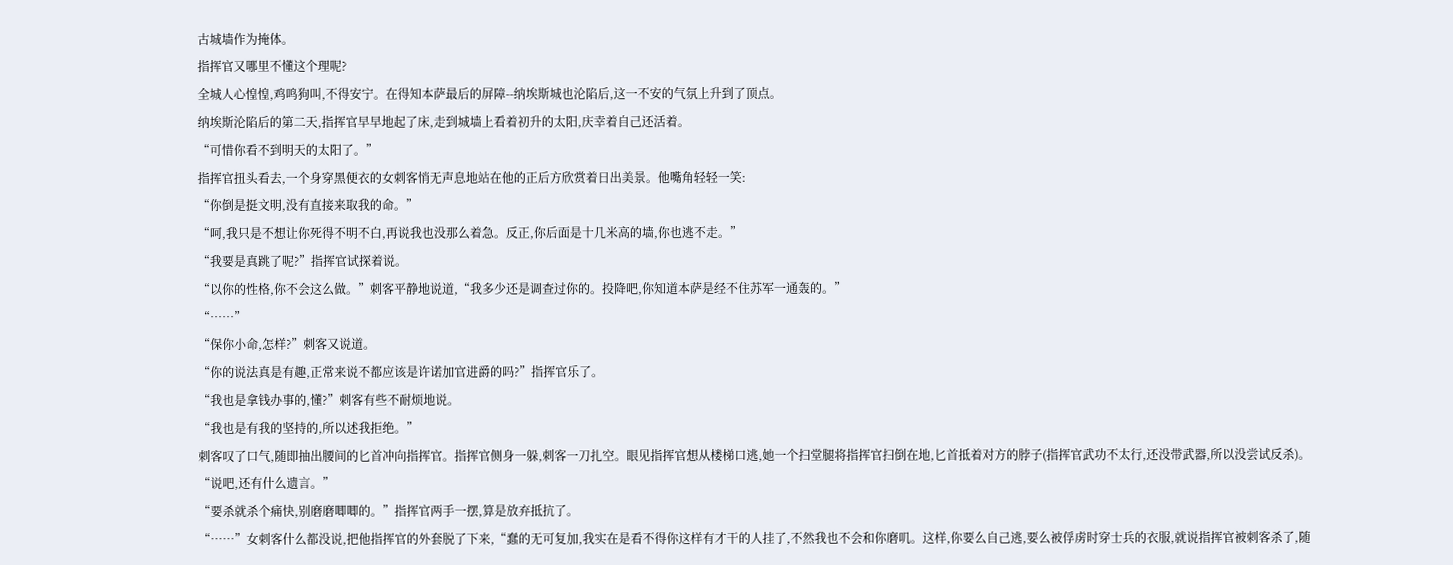古城墙作为掩体。
指挥官又哪里不懂这个理呢?
全城人心惶惶,鸡鸣狗叫,不得安宁。在得知本萨最后的屏障--纳埃斯城也沦陷后,这一不安的气氛上升到了顶点。
纳埃斯沦陷后的第二天,指挥官早早地起了床,走到城墙上看着初升的太阳,庆幸着自己还活着。
“可惜你看不到明天的太阳了。”
指挥官扭头看去,一个身穿黑便衣的女刺客悄无声息地站在他的正后方欣赏着日出美景。他嘴角轻轻一笑:
“你倒是挺文明,没有直接来取我的命。”
“呵,我只是不想让你死得不明不白,再说我也没那么着急。反正,你后面是十几米高的墙,你也逃不走。”
“我要是真跳了呢?”指挥官试探着说。
“以你的性格,你不会这么做。”刺客平静地说道,“我多少还是调查过你的。投降吧,你知道本萨是经不住苏军一通轰的。”
“……”
“保你小命,怎样?”刺客又说道。
“你的说法真是有趣,正常来说不都应该是许诺加官进爵的吗?”指挥官乐了。
“我也是拿钱办事的,懂?”刺客有些不耐烦地说。
“我也是有我的坚持的,所以述我拒绝。”
刺客叹了口气,随即抽出腰间的匕首冲向指挥官。指挥官侧身一躲,刺客一刀扎空。眼见指挥官想从楼梯口逃,她一个扫堂腿将指挥官扫倒在地,匕首抵着对方的脖子(指挥官武功不太行,还没带武器,所以没尝试反杀)。
“说吧,还有什么遗言。”
“要杀就杀个痛快,别磨磨唧唧的。”指挥官两手一摆,算是放弃抵抗了。
“……”女刺客什么都没说,把他指挥官的外套脱了下来,“蠢的无可复加,我实在是看不得你这样有才干的人挂了,不然我也不会和你磨叽。这样,你要么自己逃,要么被俘虏时穿士兵的衣服,就说指挥官被刺客杀了,随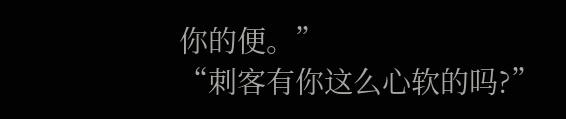你的便。”
“刺客有你这么心软的吗?”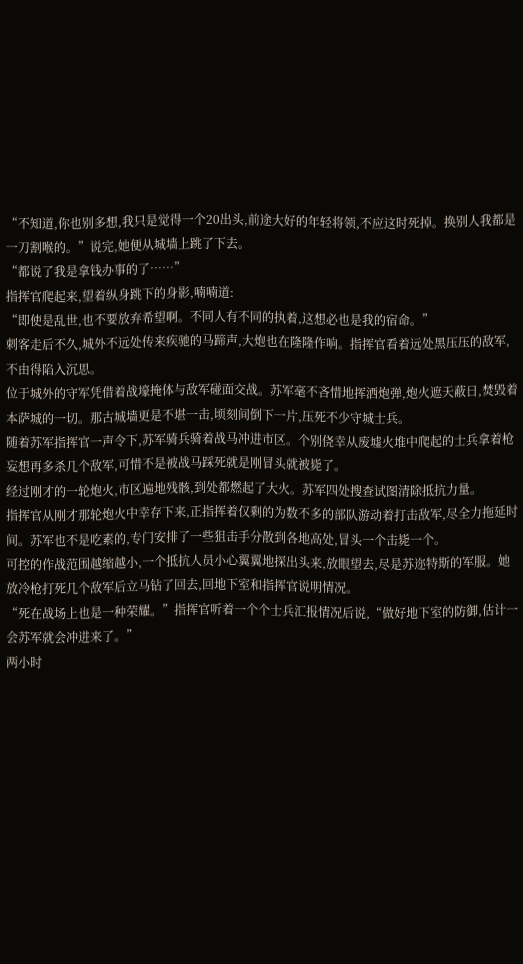“不知道,你也别多想,我只是觉得一个20出头,前途大好的年轻将领,不应这时死掉。换别人我都是一刀割喉的。”说完,她便从城墙上跳了下去。
“都说了我是拿钱办事的了……”
指挥官爬起来,望着纵身跳下的身影,喃喃道:
“即使是乱世,也不要放弃希望啊。不同人有不同的执着,这想必也是我的宿命。”
刺客走后不久,城外不远处传来疾驰的马蹄声,大炮也在隆隆作响。指挥官看着远处黑压压的敌军,不由得陷入沉思。
位于城外的守军凭借着战壕掩体与敌军碰面交战。苏军毫不吝惜地挥洒炮弹,炮火遮天蔽日,焚毁着本萨城的一切。那古城墙更是不堪一击,顷刻间倒下一片,压死不少守城士兵。
随着苏军指挥官一声令下,苏军骑兵骑着战马冲进市区。个别侥幸从废墟火堆中爬起的士兵拿着枪妄想再多杀几个敌军,可惜不是被战马踩死就是刚冒头就被毙了。
经过刚才的一轮炮火,市区遍地残骸,到处都燃起了大火。苏军四处搜查试图清除抵抗力量。
指挥官从刚才那轮炮火中幸存下来,正指挥着仅剩的为数不多的部队游动着打击敌军,尽全力拖延时间。苏军也不是吃素的,专门安排了一些狙击手分散到各地高处,冒头一个击毙一个。
可控的作战范围越缩越小,一个抵抗人员小心翼翼地探出头来,放眼望去,尽是苏迩特斯的军服。她放冷枪打死几个敌军后立马钻了回去,回地下室和指挥官说明情况。
“死在战场上也是一种荣耀。”指挥官听着一个个士兵汇报情况后说,“做好地下室的防御,估计一会苏军就会冲进来了。”
两小时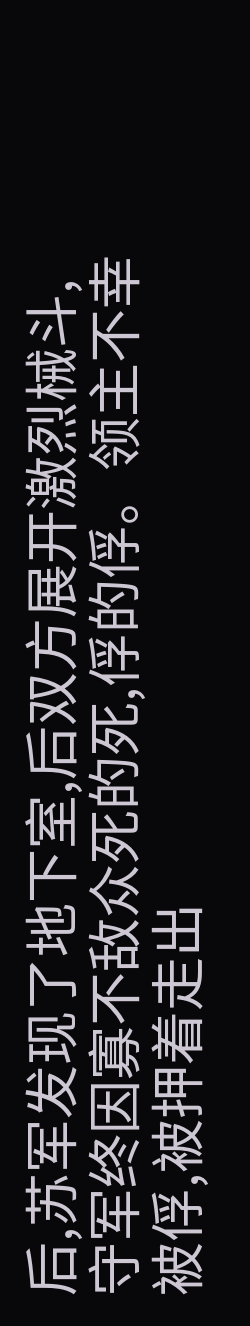后,苏军发现了地下室,后双方展开激烈械斗,守军终因寡不敌众死的死,俘的俘。领主不幸被俘,被押着走出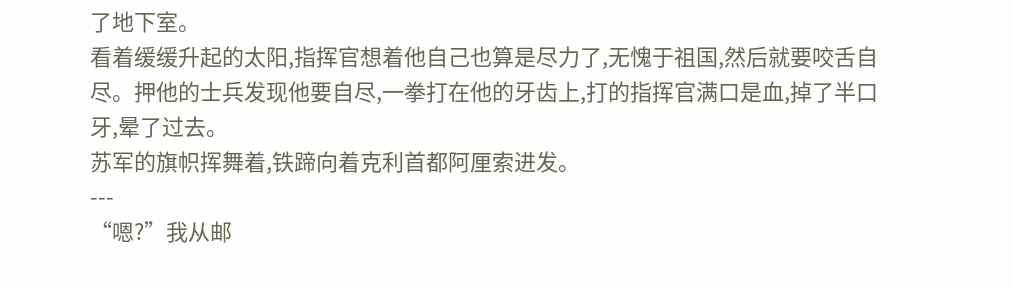了地下室。
看着缓缓升起的太阳,指挥官想着他自己也算是尽力了,无愧于祖国,然后就要咬舌自尽。押他的士兵发现他要自尽,一拳打在他的牙齿上,打的指挥官满口是血,掉了半口牙,晕了过去。
苏军的旗帜挥舞着,铁蹄向着克利首都阿厘索进发。
---
“嗯?”我从邮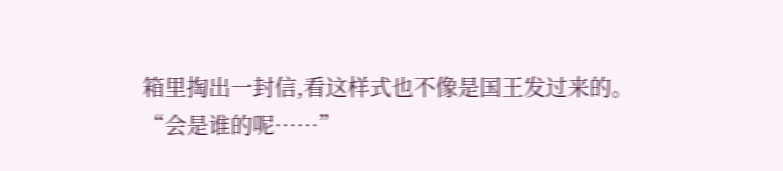箱里掏出一封信,看这样式也不像是国王发过来的。
“会是谁的呢……”